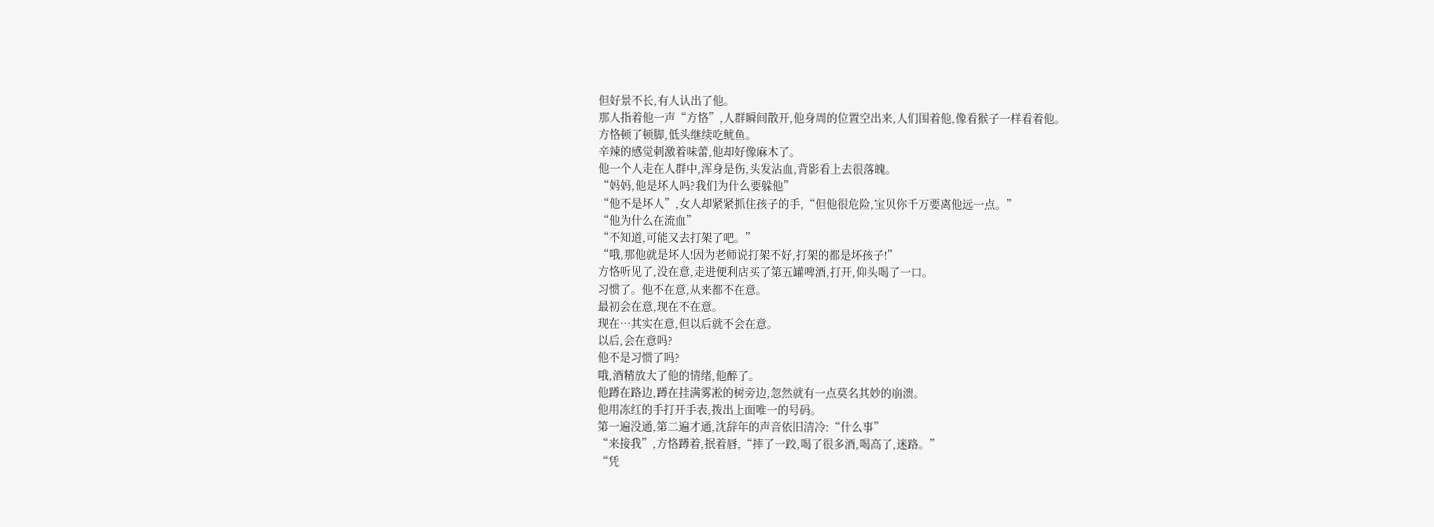但好景不长,有人认出了他。
那人指着他一声“方恪”,人群瞬间散开,他身周的位置空出来,人们围着他,像看猴子一样看着他。
方恪顿了顿脚,低头继续吃鱿鱼。
辛辣的感觉刺激着味蕾,他却好像麻木了。
他一个人走在人群中,浑身是伤,头发沾血,背影看上去很落魄。
“妈妈,他是坏人吗?我们为什么要躲他”
“他不是坏人”,女人却紧紧抓住孩子的手,“但他很危险,宝贝你千万要离他远一点。”
“他为什么在流血”
“不知道,可能又去打架了吧。”
“哦,那他就是坏人!因为老师说打架不好,打架的都是坏孩子!”
方恪听见了,没在意,走进便利店买了第五罐啤酒,打开,仰头喝了一口。
习惯了。他不在意,从来都不在意。
最初会在意,现在不在意。
现在…其实在意,但以后就不会在意。
以后,会在意吗?
他不是习惯了吗?
哦,酒精放大了他的情绪,他醉了。
他蹲在路边,蹲在挂满雾凇的树旁边,忽然就有一点莫名其妙的崩溃。
他用冻红的手打开手表,拨出上面唯一的号码。
第一遍没通,第二遍才通,沈辞年的声音依旧清冷:“什么事”
“来接我”,方恪蹲着,抿着唇,“摔了一跤,喝了很多酒,喝高了,迷路。”
“凭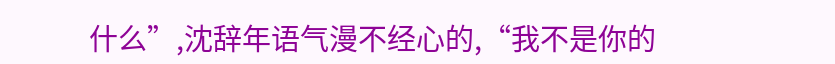什么”,沈辞年语气漫不经心的,“我不是你的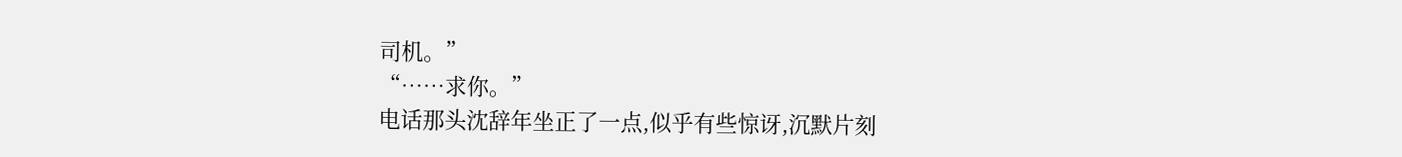司机。”
“……求你。”
电话那头沈辞年坐正了一点,似乎有些惊讶,沉默片刻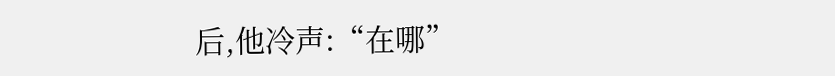后,他冷声:“在哪”